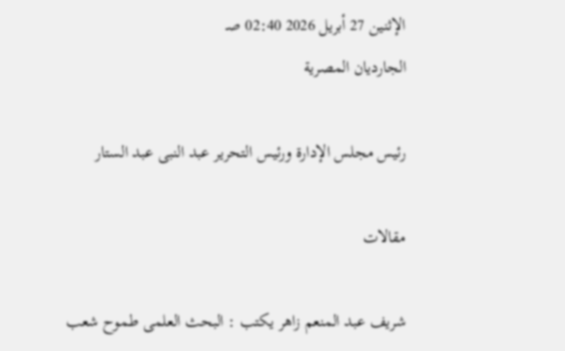الإثنين 27 أبريل 2026 02:40 صـ
الجارديان المصرية

رئيس مجلس الإدارة ورئيس التحرير عبد النبى عبد الستار

مقالات

شريف عبد المنعم زاهر يكتب : البحث العلمى طموح شعب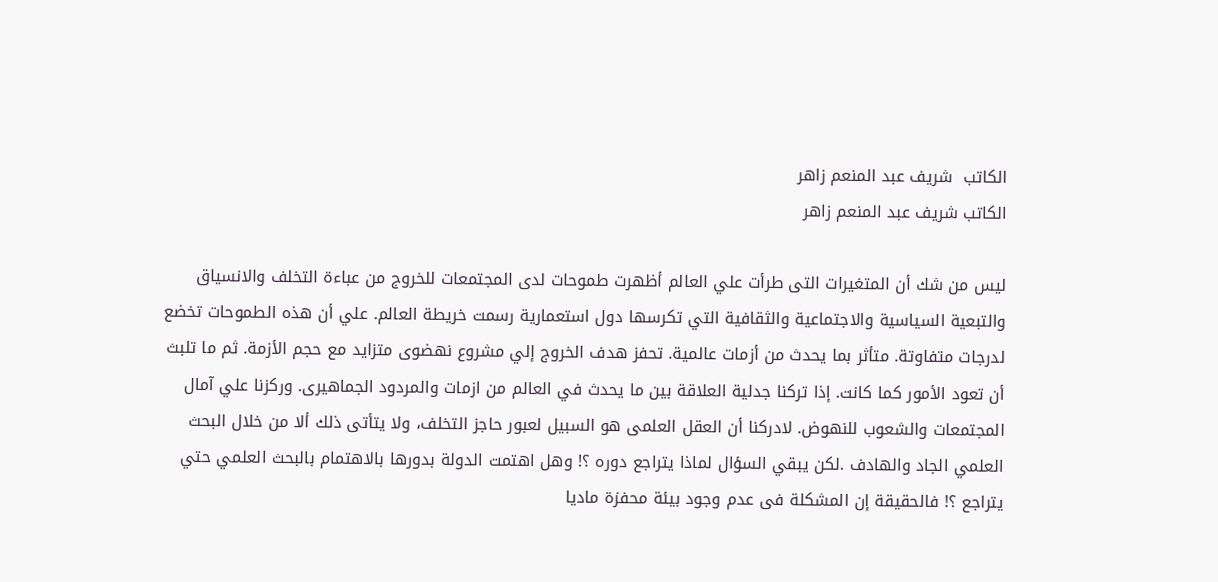الكاتب  شريف عبد المنعم زاهر
الكاتب شريف عبد المنعم زاهر

ليس من شك أن المتغيرات التى طرأت علي العالم أظهرت طموحات لدى المجتمعات للخروج من عباءة التخلف والانسياق والتبعية السياسية والاجتماعية والثقافية التي تكرسها دول استعمارية رسمت خريطة العالم. علي أن هذه الطموحات تخضع لدرجات متفاوتة. متأثر بما يحدث من أزمات عالمية. تحفز هدف الخروج إلي مشروع نهضوى متزايد مع حجم الأزمة. ثم ما تلبث أن تعود الأمور كما كانت. إذا تركنا جدلية العلاقة بين ما يحدث في العالم من ازمات والمردود الجماهيرى. وركزنا علي آمال المجتمعات والشعوب للنهوض. لادركنا أن العقل العلمى هو السبيل لعبور حاجز التخلف، ولا يتأتى ذلك ألا من خلال البحث العلمي الجاد والهادف .لكن يبقي السؤال لماذا يتراجع دوره ؟! وهل اهتمت الدولة بدورها بالاهتمام بالبحث العلمي حتي يتراجع ؟! فالحقيقة إن المشكلة فى عدم وجود بيئة محفزة ماديا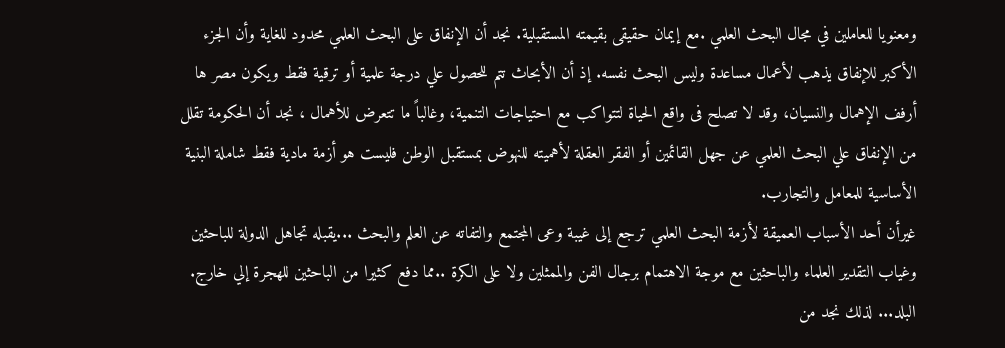ومعنويا للعاملين في مجال البحث العلمي .مع إيمان حقيقى بقيمته المستقبلية. نجد أن الإنفاق على البحث العلمي محدود للغاية وأن الجزء الأكبر للإنفاق يذهب لأعمال مساعدة وليس البحث نفسه. إذ أن الأبحاث تتم للحصول علي درجة علمية أو ترقية فقط ويكون مصر ها أرفف الإهمال والنسيان، وقد لا تصلح فى واقع الحياة لتتواكب مع احتياجات التنمية، وغالباً ما تتعرض للأهمال ، نجد أن الحكومة تقلل من الإنفاق علي البحث العلمي عن جهل القائمين أو الفقر العقلة لأهميته للنهوض بمستقبل الوطن فليست هو أزمة مادية فقط شاملة البنية الأساسية للمعامل والتجارب.
غيرأن أحد الأسباب العميقة لأزمة البحث العلمي ترجع إلى غيبة وعى المجتمع والتفاته عن العلم والبحث ...يقبله تجاهل الدولة للباحثين وغياب التقدير العلماء والباحثين مع موجة الاهتمام برجال الفن والممثلين ولا على الكرة ..مما دفع كثيرا من الباحثين للهجرة إلي خارج. البلد... لذلك نجد من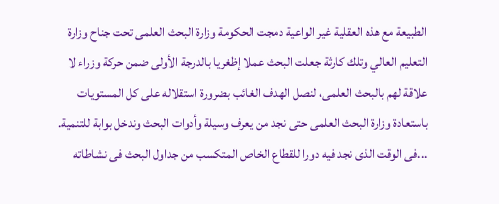الطبيعة مع هذه العقلية غير الواعية دمجت الحكومة وزارة البحث العلمى تحت جناح وزارة التعليم العالي وتلك كارثة جعلت البحث عملا إظغريا بالدرجة الأولى ضمن حركة وزراء لا علاقة لهم بالبحث العلمى، لنصل الهدف الغائب بضرورة استقلاله على كل المستويات باستعادة وزارة البحث العلمى حتى نجد من يعرف وسيلة وأدوات البحث وندخل بوابة للتنمية. ...فى الوقت الذى نجد فيه دورا للقطاع الخاص المتكسب من جداول البحث فى نشاطاته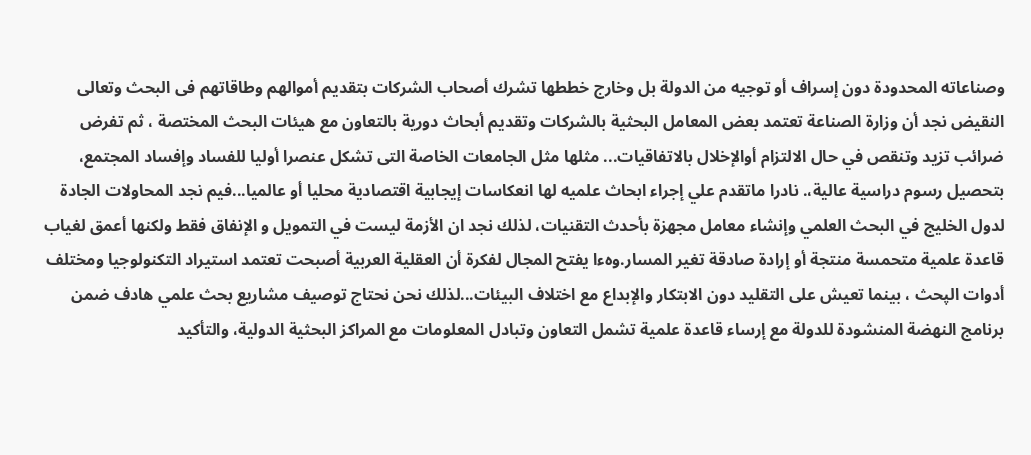وصناعاته المحدودة دون إسراف أو توجيه من الدولة بل وخارج خططها تشرك أصحاب الشركات بتقديم أموالهم وطاقاتهم فى البحث وتعالى النقيض نجد أن وزارة الصناعة تعتمد بعض المعامل البحثية بالشركات وتقديم أبحاث دورية بالتعاون مع هيئات البحث المختصة ، ثم تفرض ضرائب تزيد وتنقص في حال الالتزام أوالإخلال بالاتفاقيات... مثلها مثل الجامعات الخاصة التى تشكل عنصرا أوليا للفساد وإفساد المجتمع، بتحصيل رسوم دراسية عالية،. نادرا ماتقدم علي إجراء ابحاث علميه لها انعكاسات إيجابية اقتصادية محليا أو عالميا...فيم نجد المحاولات الجادة لدول الخليج في البحث العلمي وإنشاء معامل مجهزة بأحدث التقنيات، لذلك نجد ان الأزمة ليست في التمويل و الإنفاق فقط ولكنها أعمق لغياب قاعدة علمية متحمسة منتجة أو إرادة صادقة تغير المسار.وهءا يفتح المجال لفكرة أن العقلية العربية أصبحت تعتمد استيراد التكنولوجيا ومختلف أدوات الپحث ، بينما تعيش على التقليد دون الابتكار والإبداع مع اختلاف البيئات...لذلك نحن نحتاج توصيف مشاريع بحث علمي هادف ضمن برنامج النهضة المنشودة للدولة مع إرساء قاعدة علمية تشمل التعاون وتبادل المعلومات مع المراكز البحثية الدولية، والتأكيد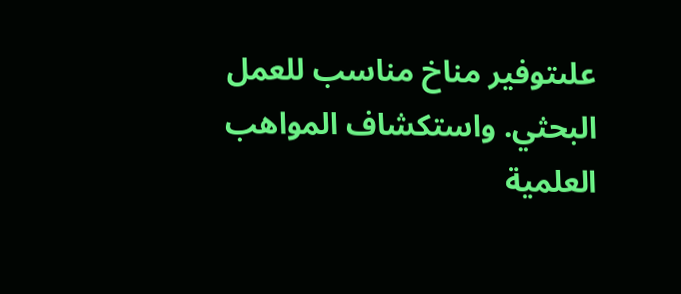علىتوفير مناخ مناسب للعمل البحثي. واستكشاف المواهب العلمية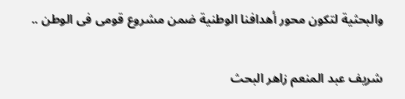والبحثية لتكون محور أهدافنا الوطنية ضمن مشروع قومى فى الوطن ..

شريف عبد المنعم زاهر البحث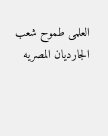العلمى طموح شعب الجارديان المصريه